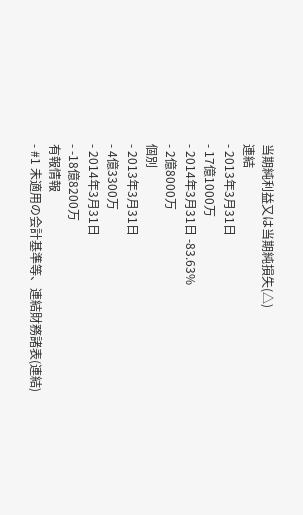当期純利益又は当期純損失(△)
連結
- 2013年3月31日
- 17億1000万
- 2014年3月31日 -83.63%
- 2億8000万
個別
- 2013年3月31日
- 4億3300万
- 2014年3月31日
- -18億8200万
有報情報
- #1 未適用の会計基準等、連結財務諸表(連結)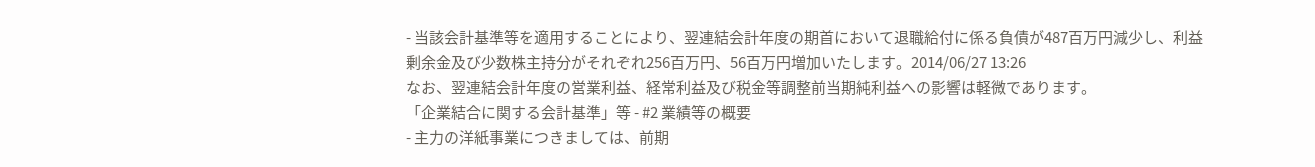- 当該会計基準等を適用することにより、翌連結会計年度の期首において退職給付に係る負債が487百万円減少し、利益剰余金及び少数株主持分がそれぞれ256百万円、56百万円増加いたします。2014/06/27 13:26
なお、翌連結会計年度の営業利益、経常利益及び税金等調整前当期純利益への影響は軽微であります。
「企業結合に関する会計基準」等 - #2 業績等の概要
- 主力の洋紙事業につきましては、前期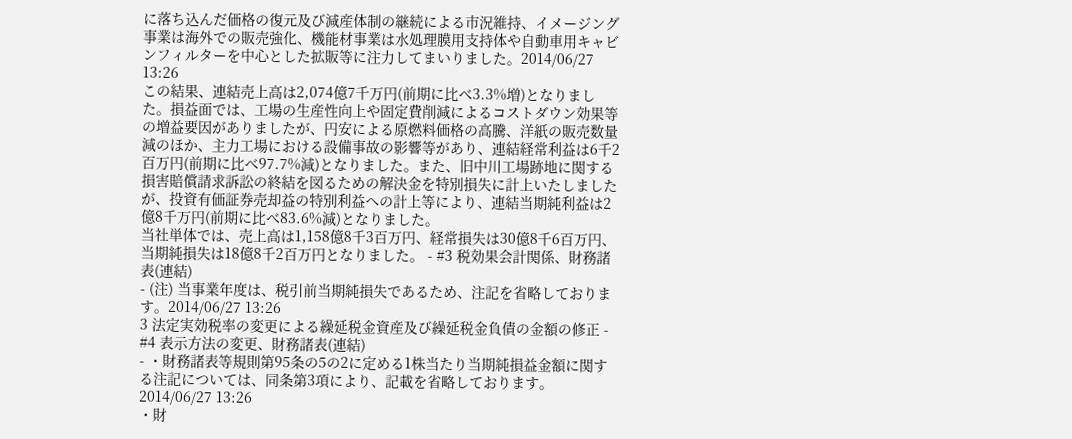に落ち込んだ価格の復元及び減産体制の継続による市況維持、イメージング事業は海外での販売強化、機能材事業は水処理膜用支持体や自動車用キャビンフィルターを中心とした拡販等に注力してまいりました。2014/06/27 13:26
この結果、連結売上高は2,074億7千万円(前期に比べ3.3%増)となりました。損益面では、工場の生産性向上や固定費削減によるコストダウン効果等の増益要因がありましたが、円安による原燃料価格の高騰、洋紙の販売数量減のほか、主力工場における設備事故の影響等があり、連結経常利益は6千2百万円(前期に比べ97.7%減)となりました。また、旧中川工場跡地に関する損害賠償請求訴訟の終結を図るための解決金を特別損失に計上いたしましたが、投資有価証券売却益の特別利益への計上等により、連結当期純利益は2億8千万円(前期に比べ83.6%減)となりました。
当社単体では、売上高は1,158億8千3百万円、経常損失は30億8千6百万円、当期純損失は18億8千2百万円となりました。 - #3 税効果会計関係、財務諸表(連結)
- (注) 当事業年度は、税引前当期純損失であるため、注記を省略しております。2014/06/27 13:26
3 法定実効税率の変更による繰延税金資産及び繰延税金負債の金額の修正 - #4 表示方法の変更、財務諸表(連結)
- ・財務諸表等規則第95条の5の2に定める1株当たり当期純損益金額に関する注記については、同条第3項により、記載を省略しております。2014/06/27 13:26
・財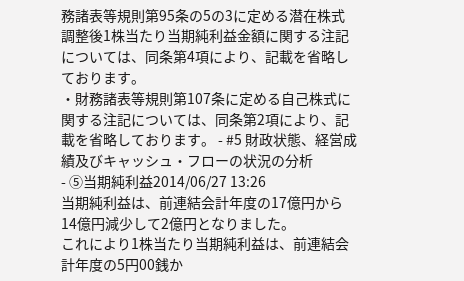務諸表等規則第95条の5の3に定める潜在株式調整後1株当たり当期純利益金額に関する注記については、同条第4項により、記載を省略しております。
・財務諸表等規則第107条に定める自己株式に関する注記については、同条第2項により、記載を省略しております。 - #5 財政状態、経営成績及びキャッシュ・フローの状況の分析
- ⑤当期純利益2014/06/27 13:26
当期純利益は、前連結会計年度の17億円から14億円減少して2億円となりました。
これにより1株当たり当期純利益は、前連結会計年度の5円00銭か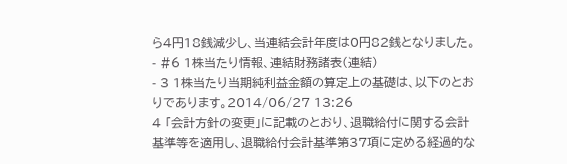ら4円18銭減少し、当連結会計年度は0円82銭となりました。 - #6 1株当たり情報、連結財務諸表(連結)
- 3 1株当たり当期純利益金額の算定上の基礎は、以下のとおりであります。2014/06/27 13:26
4 「会計方針の変更」に記載のとおり、退職給付に関する会計基準等を適用し、退職給付会計基準第37項に定める経過的な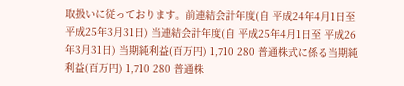取扱いに従っております。前連結会計年度(自 平成24年4月1日至 平成25年3月31日) 当連結会計年度(自 平成25年4月1日至 平成26年3月31日) 当期純利益(百万円) 1,710 280 普通株式に係る当期純利益(百万円) 1,710 280 普通株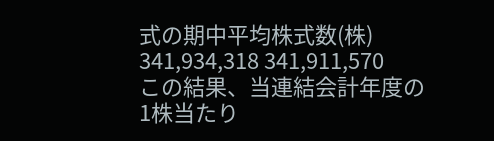式の期中平均株式数(株) 341,934,318 341,911,570
この結果、当連結会計年度の1株当たり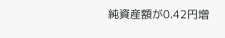純資産額が0.42円増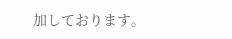加しております。